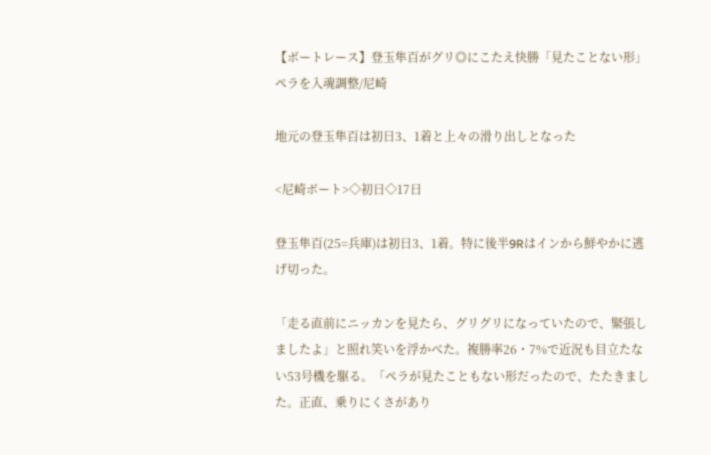【ボートレース】登玉隼百がグリ◎にこたえ快勝「見たことない形」ペラを入魂調整/尼崎

地元の登玉隼百は初日3、1着と上々の滑り出しとなった

<尼崎ボート>◇初日◇17日

登玉隼百(25=兵庫)は初日3、1着。特に後半9Rはインから鮮やかに逃げ切った。

「走る直前にニッカンを見たら、グリグリになっていたので、緊張しましたよ」と照れ笑いを浮かべた。複勝率26・7%で近況も目立たない53号機を駆る。「ペラが見たこともない形だったので、たたきました。正直、乗りにくさがあり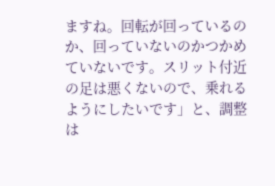ますね。回転が回っているのか、回っていないのかつかめていないです。スリット付近の足は悪くないので、乗れるようにしたいです」と、調整は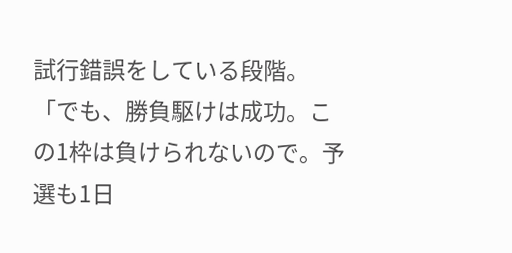試行錯誤をしている段階。「でも、勝負駆けは成功。この1枠は負けられないので。予選も1日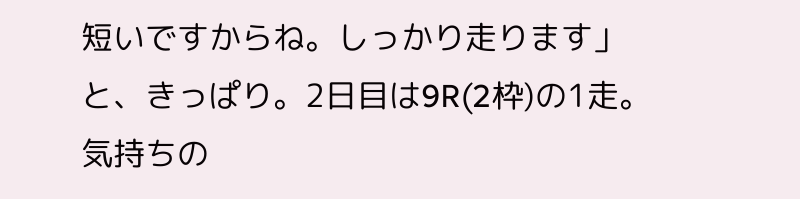短いですからね。しっかり走ります」と、きっぱり。2日目は9R(2枠)の1走。気持ちの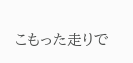こもった走りで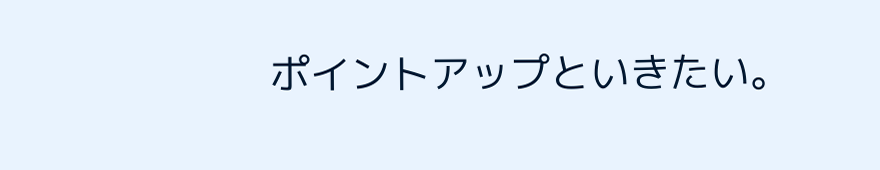ポイントアップといきたい。